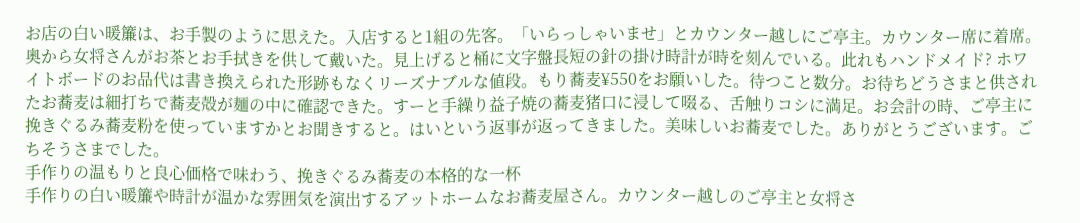お店の白い暖簾は、お手製のように思えた。入店すると1組の先客。「いらっしゃいませ」とカウンター越しにご亭主。カウンター席に着席。奥から女将さんがお茶とお手拭きを供して戴いた。見上げると桶に文字盤長短の針の掛け時計が時を刻んでいる。此れもハンドメイド? ホワイトボードのお品代は書き換えられた形跡もなくリーズナブルな値段。もり蕎麦¥550をお願いした。待つこと数分。お待ちどうさまと供されたお蕎麦は細打ちで蕎麦殻が麺の中に確認できた。すーと手繰り益子焼の蕎麦猪口に浸して啜る、舌触りコシに満足。お会計の時、ご亭主に挽きぐるみ蕎麦粉を使っていますかとお聞きすると。はいという返事が返ってきました。美味しいお蕎麦でした。ありがとうございます。ごちそうさまでした。
手作りの温もりと良心価格で味わう、挽きぐるみ蕎麦の本格的な一杯
手作りの白い暖簾や時計が温かな雰囲気を演出するアットホームなお蕎麦屋さん。カウンター越しのご亭主と女将さ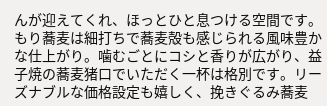んが迎えてくれ、ほっとひと息つける空間です。もり蕎麦は細打ちで蕎麦殻も感じられる風味豊かな仕上がり。噛むごとにコシと香りが広がり、益子焼の蕎麦猪口でいただく一杯は格別です。リーズナブルな価格設定も嬉しく、挽きぐるみ蕎麦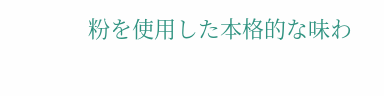粉を使用した本格的な味わ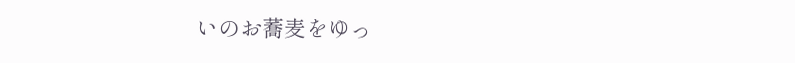いのお蕎麦をゆっ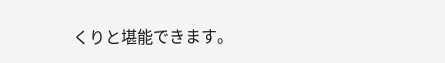くりと堪能できます。